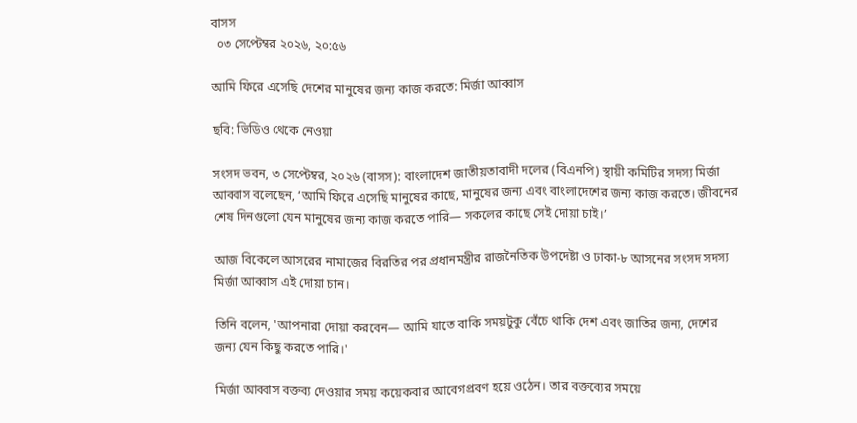বাসস
  ০৩ সেপ্টেম্বর ২০২৬, ২০:৫৬

আমি ফিরে এসেছি দেশের মানুষের জন্য কাজ করতে: মির্জা আব্বাস

ছবি: ভিডিও থেকে নেওয়া

সংসদ ভবন, ৩ সেপ্টেম্বর, ২০২৬ (বাসস): বাংলাদেশ জাতীয়তাবাদী দলের (বিএনপি) স্থায়ী কমিটির সদস্য মির্জা আব্বাস বলেছেন, ‘আমি ফিরে এসেছি মানুষের কাছে, মানুষের জন্য এবং বাংলাদেশের জন্য কাজ করতে। জীবনের শেষ দিনগুলো যেন মানুষের জন্য কাজ করতে পারি— সকলের কাছে সেই দোয়া চাই।’

আজ বিকেলে আসরের নামাজের বিরতির পর প্রধানমন্ত্রীর রাজনৈতিক উপদেষ্টা ও ঢাকা-৮ আসনের সংসদ সদস্য মির্জা আব্বাস এই দোয়া চান।

তিনি বলেন, 'আপনারা দোয়া করবেন— আমি যাতে বাকি সময়টুকু বেঁচে থাকি দেশ এবং জাতির জন্য, দেশের জন্য যেন কিছু করতে পারি।'

মির্জা আব্বাস বক্তব্য দেওয়ার সময় কয়েকবার আবেগপ্রবণ হয়ে ওঠেন। তার বক্তব্যের সময়ে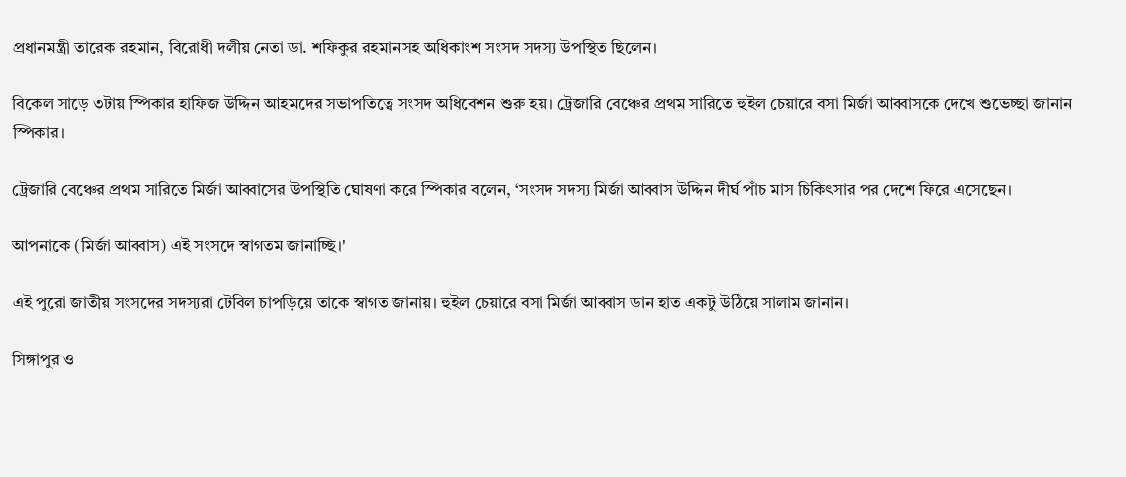প্রধানমন্ত্রী তারেক রহমান, বিরোধী দলীয় নেতা ডা. শফিকুর রহমানসহ অধিকাংশ সংসদ সদস্য উপস্থিত ছিলেন।

বিকেল সাড়ে ৩টায় স্পিকার হাফিজ উদ্দিন আহমদের সভাপতিত্বে সংসদ অধিবেশন শুরু হয়। ট্রেজারি বেঞ্চের প্রথম সারিতে হুইল চেয়ারে বসা মির্জা আব্বাসকে দেখে শুভেচ্ছা জানান স্পিকার।

ট্রেজারি বেঞ্চের প্রথম সারিতে মির্জা আব্বাসের উপস্থিতি ঘোষণা করে স্পিকার বলেন, ‘সংসদ সদস্য মির্জা আব্বাস উদ্দিন দীর্ঘ পাঁচ মাস চিকিৎসার পর দেশে ফিরে এসেছেন।

আপনাকে (মির্জা আব্বাস) এই সংসদে স্বাগতম জানাচ্ছি।'

এই পুরো জাতীয় সংসদের সদস্যরা টেবিল চাপড়িয়ে তাকে স্বাগত জানায়। হুইল চেয়ারে বসা মির্জা আব্বাস ডান হাত একটু উঠিয়ে সালাম জানান।

সিঙ্গাপুর ও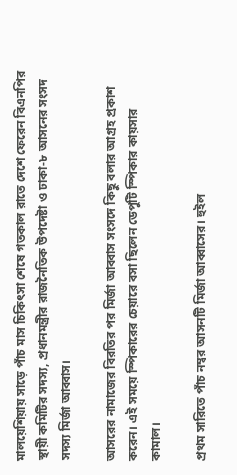মালয়েশিয়ায় সাড়ে পাঁচ মাস চিকিৎসা শেষে গতকাল রাতে দেশে ফেরেন বিএনপির স্থায়ী কমিটির সদস্য, প্রধানমন্ত্রীর রাজনৈতিক উপদেষ্টা ও ঢাকা-৮ আসনের সংসদ সদস্য মির্জা আব্বাস।

আসরের নামাজের বিরতির পর মির্জা আব্বাস সংসদে কিছু বলার আগ্রহ প্রকাশ করেন। এই সময়ে স্পিকারের চেয়ারে বসা ছিলেন ডেপুটি স্পিকার কায়সার কামাল।

প্রথম সারিতে পাঁচ নম্বর আসনটি মির্জা আব্বাসের। হুইল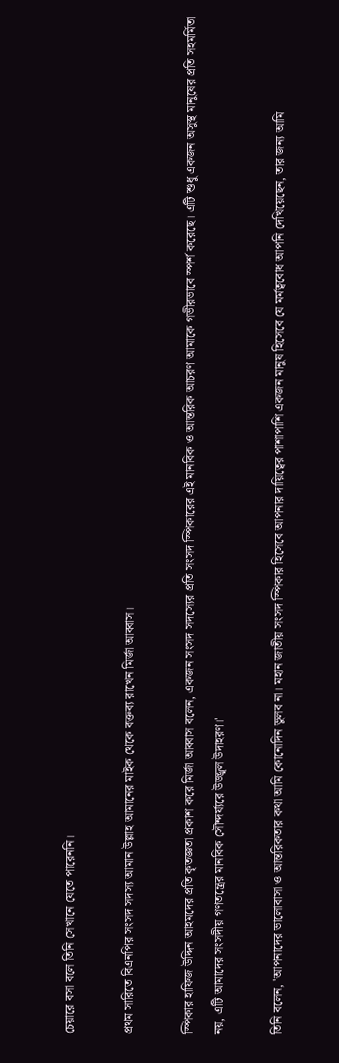চেয়ারে বসা বলে তিনি সেখানে যেতে পারেননি।

প্রথম সারিতে বিএনপির সংসদ সদস্য আমান উল্লাহ আমানের মাইক থেকে বক্তব্য রাখেন মির্জা আব্বাস।

স্পিকার হাফিজ উদ্দিন আহমদের প্রতি কৃতজ্ঞতা প্রকাশ করে মির্জা আব্বাস বলেন, একজন সংসদ সদস্যের প্রতি সংসদ স্পিকারের এই মানবিক ও আন্তরিক আচরণ আমাকে গভীরভাবে স্পর্শ করেছে। এটি শুধু একজন অসুস্থ মানুষের প্রতি সহমর্মিতা নয়, এটি আমাদের সংসদীয় গণতন্ত্রের মানবিক সৌন্দর্য্যরে উজ্জ্বল উদাহরণ।'

তিনি বলেন, 'আপনাদের ভালোবাসা ও আন্তরিকতার কথা আমি কোনোদিন ভুলব না। মহান জাতীয় সংসদ স্পিকার হিসেবে আপনার দায়িত্বের পাশাপাশি একজন মানুষ হিসেবে যে মর্মত্ববোধ আপনি দেখিয়েছেন, তার জন্য আমি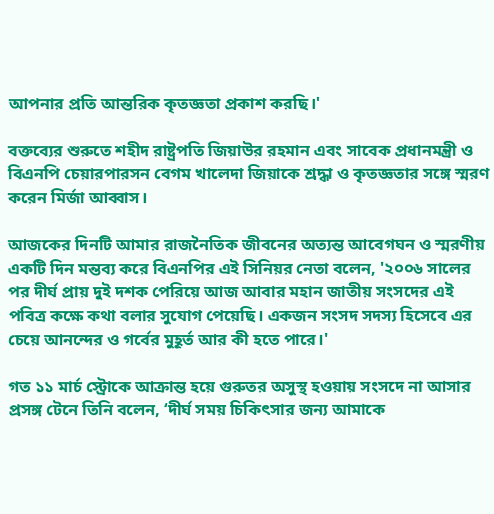আপনার প্রতি আন্তরিক কৃতজ্ঞতা প্রকাশ করছি।'

বক্তব্যের শুরুতে শহীদ রাষ্ট্রপতি জিয়াউর রহমান এবং সাবেক প্রধানমন্ত্রী ও বিএনপি চেয়ারপারসন বেগম খালেদা জিয়াকে শ্রদ্ধা ও কৃতজ্ঞতার সঙ্গে স্মরণ করেন মির্জা আব্বাস।

আজকের দিনটি আমার রাজনৈতিক জীবনের অত্যন্ত আবেগঘন ও স্মরণীয় একটি দিন মন্তব্য করে বিএনপির এই সিনিয়র নেতা বলেন, '২০০৬ সালের পর দীর্ঘ প্রায় দুই দশক পেরিয়ে আজ আবার মহান জাতীয় সংসদের এই পবিত্র কক্ষে কথা বলার সুযোগ পেয়েছি। একজন সংসদ সদস্য হিসেবে এর চেয়ে আনন্দের ও গর্বের মুহূর্ত আর কী হতে পারে।'

গত ১১ মার্চ স্ট্রোকে আক্রান্ত হয়ে গুরুতর অসুস্থ হওয়ায় সংসদে না আসার প্রসঙ্গ টেনে তিনি বলেন, ‘দীর্ঘ সময় চিকিৎসার জন্য আমাকে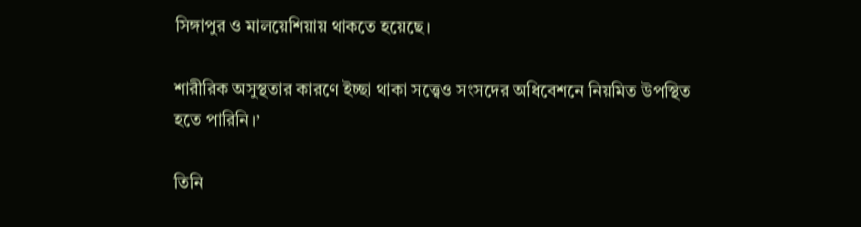সিঙ্গাপুর ও মালয়েশিয়ায় থাকতে হয়েছে।

শারীরিক অসুস্থতার কারণে ইচ্ছা থাকা সত্ত্বেও সংসদের অধিবেশনে নিয়মিত উপস্থিত হতে পারিনি।’

তিনি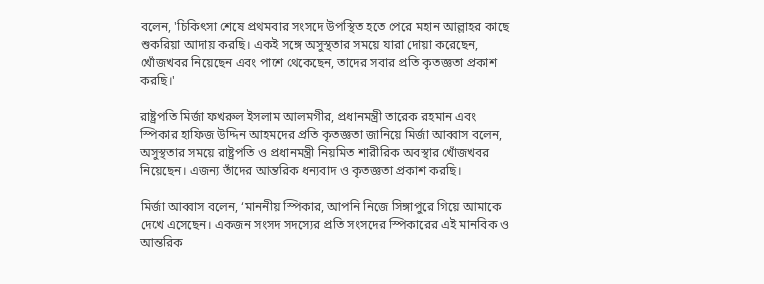বলেন, 'চিকিৎসা শেষে প্রথমবার সংসদে উপস্থিত হতে পেরে মহান আল্লাহর কাছে শুকরিয়া আদায় করছি। একই সঙ্গে অসুস্থতার সময়ে যারা দোয়া করেছেন, খোঁজখবর নিয়েছেন এবং পাশে থেকেছেন, তাদের সবার প্রতি কৃতজ্ঞতা প্রকাশ করছি।'

রাষ্ট্রপতি মির্জা ফখরুল ইসলাম আলমগীর, প্রধানমন্ত্রী তারেক রহমান এবং স্পিকার হাফিজ উদ্দিন আহমদের প্রতি কৃতজ্ঞতা জানিয়ে মির্জা আব্বাস বলেন, অসুস্থতার সময়ে রাষ্ট্রপতি ও প্রধানমন্ত্রী নিয়মিত শারীরিক অবস্থার খোঁজখবর নিয়েছেন। এজন্য তাঁদের আন্তরিক ধন্যবাদ ও কৃতজ্ঞতা প্রকাশ করছি।

মির্জা আব্বাস বলেন, ‘মাননীয় স্পিকার, আপনি নিজে সিঙ্গাপুরে গিয়ে আমাকে দেখে এসেছেন। একজন সংসদ সদস্যের প্রতি সংসদের স্পিকারের এই মানবিক ও আন্তরিক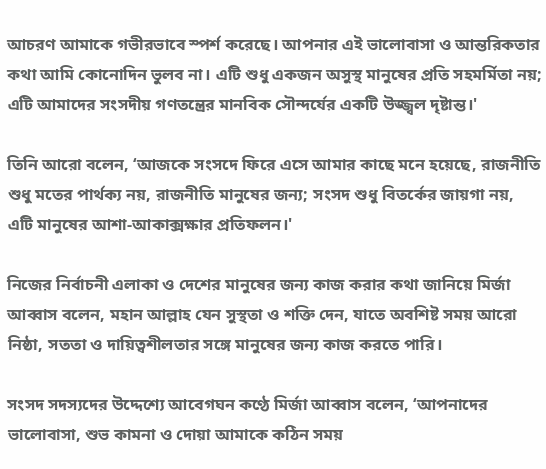আচরণ আমাকে গভীরভাবে স্পর্শ করেছে। আপনার এই ভালোবাসা ও আন্তরিকতার কথা আমি কোনোদিন ভুলব না। এটি শুধু একজন অসুস্থ মানুষের প্রতি সহমর্মিতা নয়; এটি আমাদের সংসদীয় গণতন্ত্রের মানবিক সৌন্দর্যের একটি উজ্জ্বল দৃষ্টান্ত।'

তিনি আরো বলেন, ‘আজকে সংসদে ফিরে এসে আমার কাছে মনে হয়েছে, রাজনীতি শুধু মতের পার্থক্য নয়, রাজনীতি মানুষের জন্য; সংসদ শুধু বিতর্কের জায়গা নয়, এটি মানুষের আশা-আকাক্সক্ষার প্রতিফলন।'

নিজের নির্বাচনী এলাকা ও দেশের মানুষের জন্য কাজ করার কথা জানিয়ে মির্জা আব্বাস বলেন, মহান আল্লাহ যেন সুস্থতা ও শক্তি দেন, যাতে অবশিষ্ট সময় আরো নিষ্ঠা, সততা ও দায়িত্বশীলতার সঙ্গে মানুষের জন্য কাজ করতে পারি।

সংসদ সদস্যদের উদ্দেশ্যে আবেগঘন কণ্ঠে মির্জা আব্বাস বলেন, ‘আপনাদের ভালোবাসা, শুভ কামনা ও দোয়া আমাকে কঠিন সময়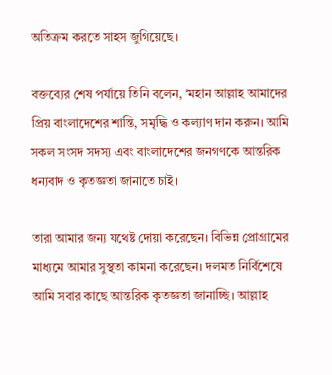অতিক্রম করতে সাহস জুগিয়েছে।

বক্তব্যের শেষ পর্যায়ে তিনি বলেন, ‘মহান আল্লাহ আমাদের প্রিয় বাংলাদেশের শান্তি, সমৃদ্ধি ও কল্যাণ দান করুন। আমি সকল সংসদ সদস্য এবং বাংলাদেশের জনগণকে আন্তরিক ধন্যবাদ ও কৃতজ্ঞতা জানাতে চাই।

তারা আমার জন্য যথেষ্ট দোয়া করেছেন। বিভিন্ন প্রোগ্রামের মাধ্যমে আমার সুস্থতা কামনা করেছেন। দলমত নির্বিশেষে আমি সবার কাছে আন্তরিক কৃতজ্ঞতা জানাচ্ছি। আল্লাহ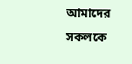আমাদের সকলকে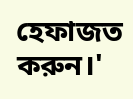হেফাজত করুন।'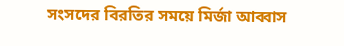সংসদের বিরতির সময়ে মির্জা আব্বাস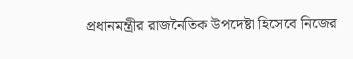প্রধানমন্ত্রীর রাজনৈতিক উপদেষ্টা হিসেবে নিজের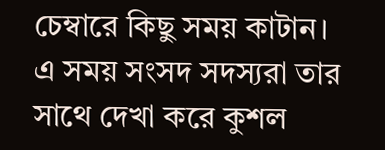চেম্বারে কিছু সময় কাটান। এ সময় সংসদ সদস্যরা তার সাথে দেখা করে কুশল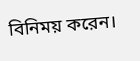বিনিময় করেন।